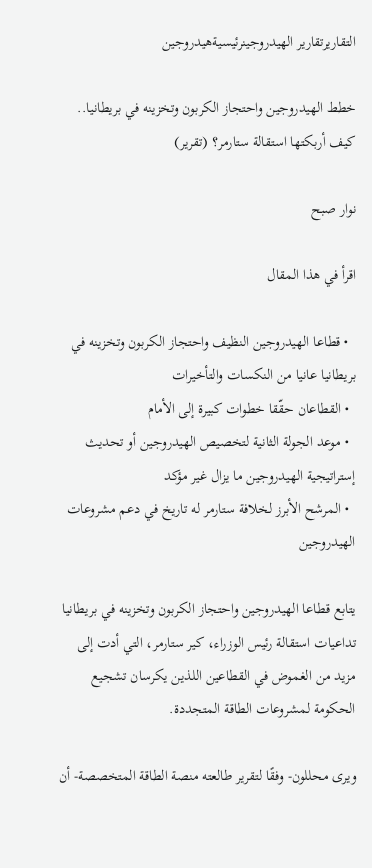التقاريرتقارير الهيدروجينرئيسيةهيدروجين

خطط الهيدروجين واحتجاز الكربون وتخزينه في بريطانيا.. كيف أربكتها استقالة ستارمر؟ (تقرير)

نوار صبح

اقرأ في هذا المقال

  • قطاعا الهيدروجين النظيف واحتجاز الكربون وتخزينه في بريطانيا عانيا من النكسات والتأخيرات
  • القطاعان حقّقا خطوات كبيرة إلى الأمام
  • موعد الجولة الثانية لتخصيص الهيدروجين أو تحديث إستراتيجية الهيدروجين ما يزال غير مؤكد
  • المرشح الأبرز لخلافة ستارمر له تاريخ في دعم مشروعات الهيدروجين

يتابع قطاعا الهيدروجين واحتجاز الكربون وتخزينه في بريطانيا تداعيات استقالة رئيس الوزراء، كير ستارمر، التي أدت إلى مزيد من الغموض في القطاعين اللذين يكرسان تشجيع الحكومة لمشروعات الطاقة المتجددة.

ويرى محللون- وفقًا لتقرير طالعته منصة الطاقة المتخصصة- أن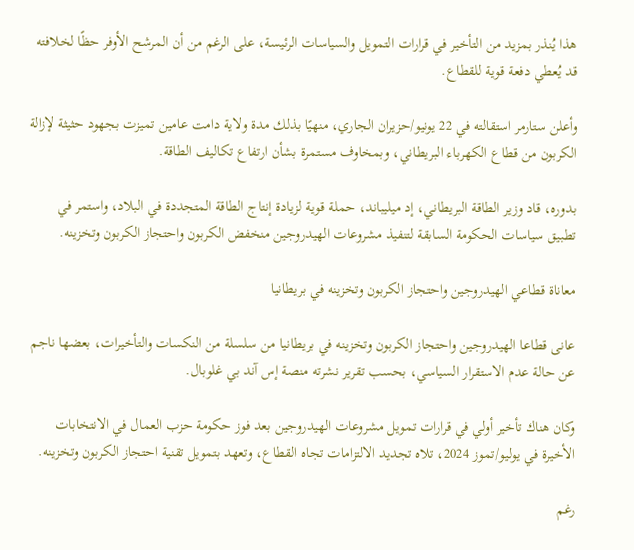هذا يُنذر بمزيد من التأخير في قرارات التمويل والسياسات الرئيسة، على الرغم من أن المرشح الأوفر حظًا لخلافته قد يُعطي دفعة قوية للقطاع.

وأعلن ستارمر استقالته في 22 يونيو/حزيران الجاري، منهيًا بذلك مدة ولاية دامت عامين تميزت بجهود حثيثة لإزالة الكربون من قطاع الكهرباء البريطاني، وبمخاوف مستمرة بشأن ارتفاع تكاليف الطاقة.

بدوره، قاد وزير الطاقة البريطاني، إد ميليباند، حملة قوية لزيادة إنتاج الطاقة المتجددة في البلاد، واستمر في تطبيق سياسات الحكومة السابقة لتنفيذ مشروعات الهيدروجين منخفض الكربون واحتجاز الكربون وتخزينه.

معاناة قطاعي الهيدروجين واحتجاز الكربون وتخزينه في بريطانيا

عانى قطاعا الهيدروجين واحتجاز الكربون وتخزينه في بريطانيا من سلسلة من النكسات والتأخيرات، بعضها ناجم عن حالة عدم الاستقرار السياسي، بحسب تقرير نشرته منصة إس آند بي غلوبال.

وكان هناك تأخير أولي في قرارات تمويل مشروعات الهيدروجين بعد فوز حكومة حزب العمال في الانتخابات الأخيرة في يوليو/تموز 2024، تلاه تجديد الالتزامات تجاه القطاع، وتعهد بتمويل تقنية احتجاز الكربون وتخزينه.

رغم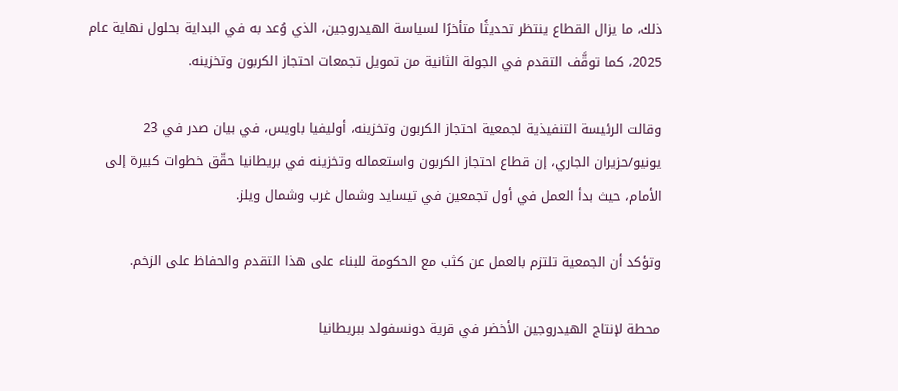ذلك، ما يزال القطاع ينتظر تحديثًا متأخرًا لسياسة الهيدروجين، الذي وُعد به في البداية بحلول نهاية عام 2025، كما توقَّف التقدم في الجولة الثانية من تمويل تجمعات احتجاز الكربون وتخزينه.

وقالت الرئيسة التنفيذية لجمعية احتجاز الكربون وتخزينه، أوليفيا باويس، في بيان صدر في 23 يونيو/حزيران الجاري، إن قطاع احتجاز الكربون واستعماله وتخزينه في بريطانيا حقّق خطوات كبيرة إلى الأمام، حيث بدأ العمل في أول تجمعين في تيسايد وشمال غرب وشمال ويلز.

وتؤكد أن الجمعية تلتزم بالعمل عن كثب مع الحكومة للبناء على هذا التقدم والحفاظ على الزخم.

محطة لإنتاج الهيدروجين الأخضر في قرية دونسفولد ببريطانيا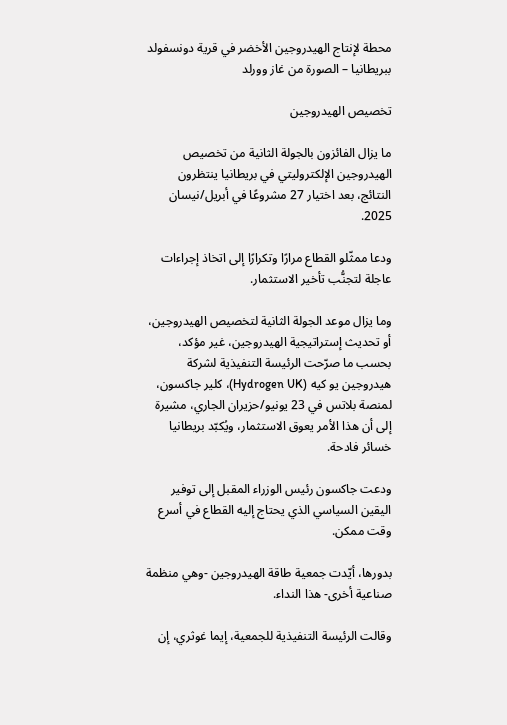محطة لإنتاج الهيدروجين الأخضر في قرية دونسفولد ببريطانيا – الصورة من غاز وورلد

تخصيص الهيدروجين

ما يزال الفائزون بالجولة الثانية من تخصيص الهيدروجين الإلكتروليتي في بريطانيا ينتظرون النتائج، بعد اختيار 27 مشروعًا في أبريل/نيسان 2025.

ودعا ممثّلو القطاع مرارًا وتكرارًا إلى اتخاذ إجراءات عاجلة لتجنُّب تأخير الاستثمار.

وما يزال موعد الجولة الثانية لتخصيص الهيدروجين، أو تحديث إستراتيجية الهيدروجين، غير مؤكد، بحسب ما صرّحت الرئيسة التنفيذية لشركة هيدروجين يو كيه (Hydrogen UK)، كلير جاكسون، لمنصة بلاتس في 23 يونيو/حزيران الجاري، مشيرة إلى أن هذا الأمر يعوق الاستثمار، ويُكبّد بريطانيا خسائر فادحة.

ودعت جاكسون رئيس الوزراء المقبل إلى توفير اليقين السياسي الذي يحتاج إليه القطاع في أسرع وقت ممكن.

بدورها، أيّدت جمعية طاقة الهيدروجين -وهي منظمة صناعية أخرى- هذا النداء.

وقالت الرئيسة التنفيذية للجمعية، إيما غوثري، إن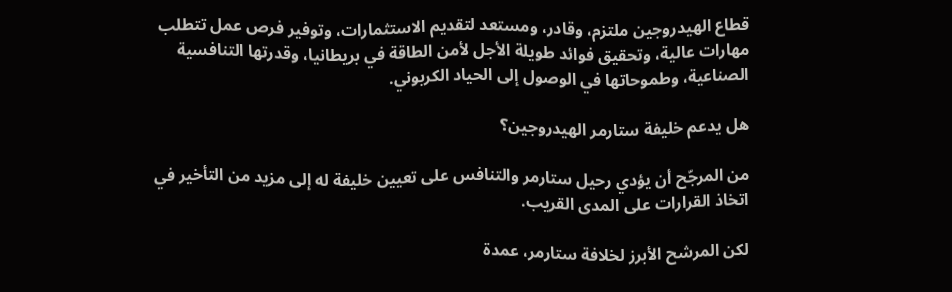قطاع الهيدروجين ملتزم، وقادر، ومستعد لتقديم الاستثمارات، وتوفير فرص عمل تتطلب مهارات عالية، وتحقيق فوائد طويلة الأجل لأمن الطاقة في بريطانيا، وقدرتها التنافسية الصناعية، وطموحاتها في الوصول إلى الحياد الكربوني.

هل يدعم خليفة ستارمر الهيدروجين؟

من المرجّح أن يؤدي رحيل ستارمر والتنافس على تعيين خليفة له إلى مزيد من التأخير في اتخاذ القرارات على المدى القريب.

لكن المرشح الأبرز لخلافة ستارمر، عمدة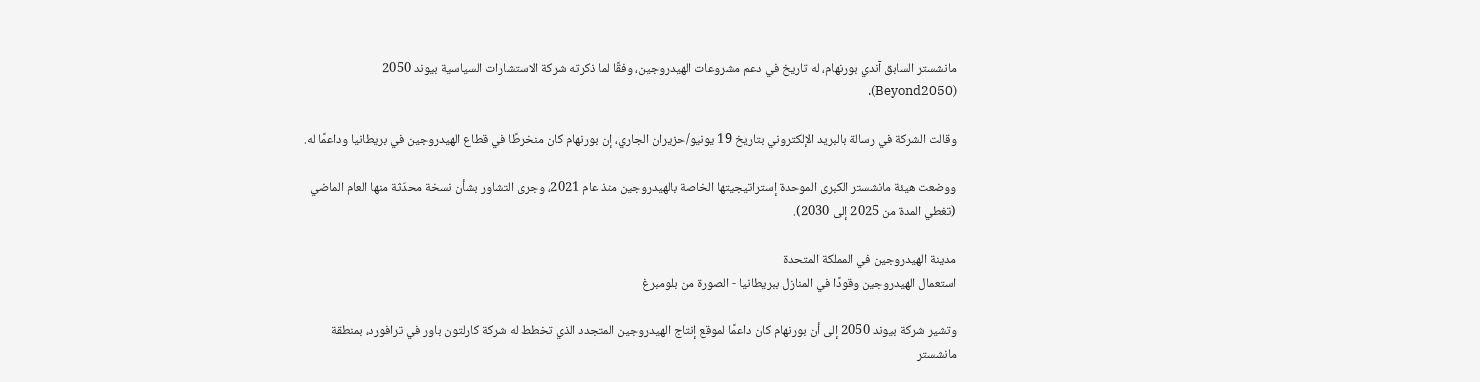مانشستر السابق آندي بورنهام، له تاريخ في دعم مشروعات الهيدروجين، وفقًا لما ذكرته شركة الاستشارات السياسية بيوند 2050 (Beyond2050).

وقالت الشركة في رسالة بالبريد الإلكتروني بتاريخ 19 يونيو/حزيران الجاري، إن بورنهام كان منخرطًا في قطاع الهيدروجين في بريطانيا وداعمًا له.

ووضعت هيئة مانشستر الكبرى الموحدة إستراتيجيتها الخاصة بالهيدروجين منذ عام 2021، وجرى التشاور بشأن نسخة محدّثة منها العام الماضي (تغطي المدة من 2025 إلى 2030).

مدينة الهيدروجين في المملكة المتحدة
استعمال الهيدروجين وقودًا في المنازل ببريطانيا - الصورة من بلومبرغ

وتشير شركة بيوند 2050 إلى أن بورنهام كان داعمًا لموقع إنتاج الهيدروجين المتجدد الذي تخطط له شركة كارلتون باور في ترافورد، بمنطقة مانشستر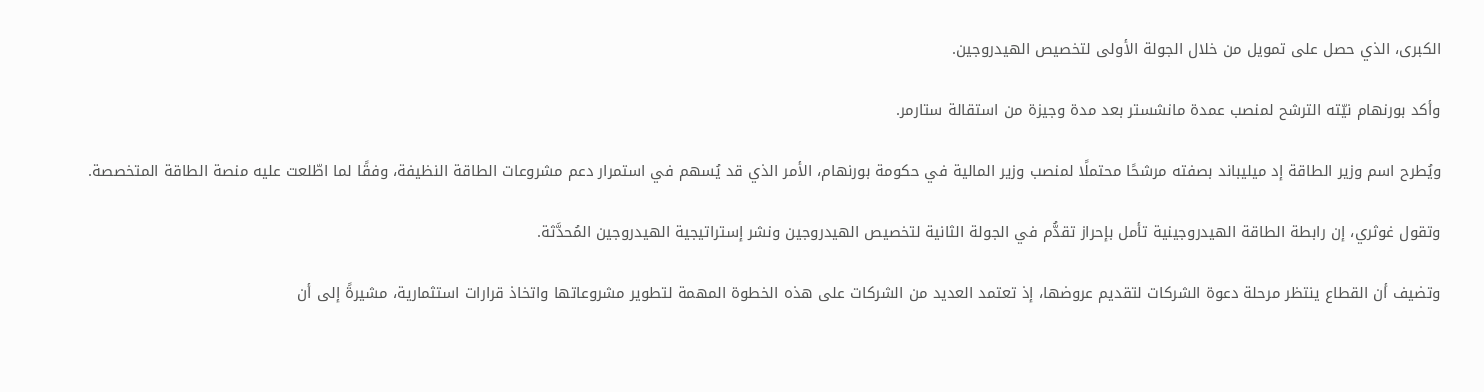الكبرى، الذي حصل على تمويل من خلال الجولة الأولى لتخصيص الهيدروجين.

وأكد بورنهام نيّته الترشح لمنصب عمدة مانشستر بعد مدة وجيزة من استقالة ستارمر.

ويُطرح اسم وزير الطاقة إد ميليباند بصفته مرشحًا محتملًا لمنصب وزير المالية في حكومة بورنهام، الأمر الذي قد يُسهم في استمرار دعم مشروعات الطاقة النظيفة، وفقًا لما اطّلعت عليه منصة الطاقة المتخصصة.

وتقول غوثري، إن رابطة الطاقة الهيدروجينية تأمل بإحراز تقدُّم في الجولة الثانية لتخصيص الهيدروجين ونشر إستراتيجية الهيدروجين المُحدَّثة.

وتضيف أن القطاع ينتظر مرحلة دعوة الشركات لتقديم عروضها، إذ تعتمد العديد من الشركات على هذه الخطوة المهمة لتطوير مشروعاتها واتخاذ قرارات استثمارية، مشيرةً إلى أن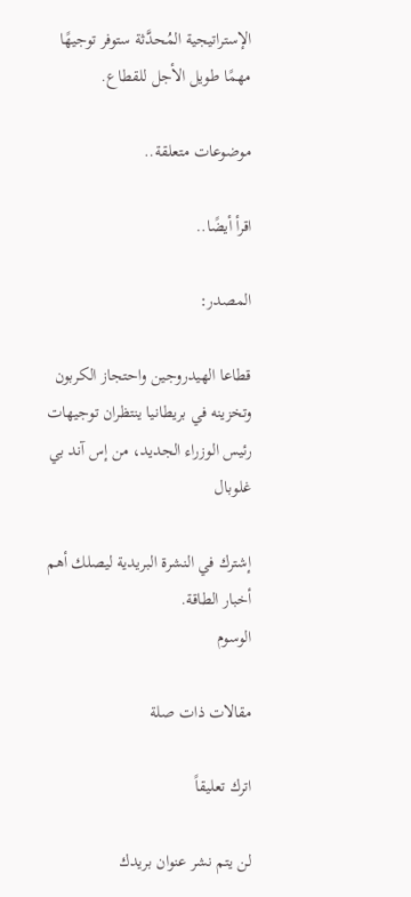الإستراتيجية المُحدَّثة ستوفر توجيهًا مهمًا طويل الأجل للقطاع.

موضوعات متعلقة..

اقرأ أيضًا..

المصدر:

قطاعا الهيدروجين واحتجاز الكربون وتخزينه في بريطانيا ينتظران توجيهات رئيس الوزراء الجديد، من إس آند بي غلوبال

إشترك في النشرة البريدية ليصلك أهم أخبار الطاقة.
الوسوم

مقالات ذات صلة

اترك تعليقاً

لن يتم نشر عنوان بريدك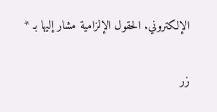الإلكتروني. الحقول الإلزامية مشار إليها بـ *

زر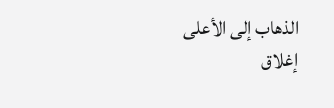الذهاب إلى الأعلى
إغلاق